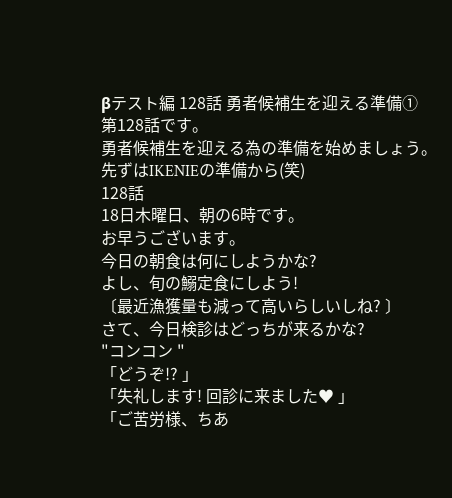βテスト編 128話 勇者候補生を迎える準備①
第128話です。
勇者候補生を迎える為の準備を始めましょう。
先ずはIKENIEの準備から(笑)
128話
18日木曜日、朝の6時です。
お早うございます。
今日の朝食は何にしようかな?
よし、旬の鰯定食にしよう!
〔最近漁獲量も減って高いらしいしね? 〕
さて、今日検診はどっちが来るかな?
"コンコン "
「どうぞ!? 」
「失礼します! 回診に来ました♥ 」
「ご苦労様、ちあ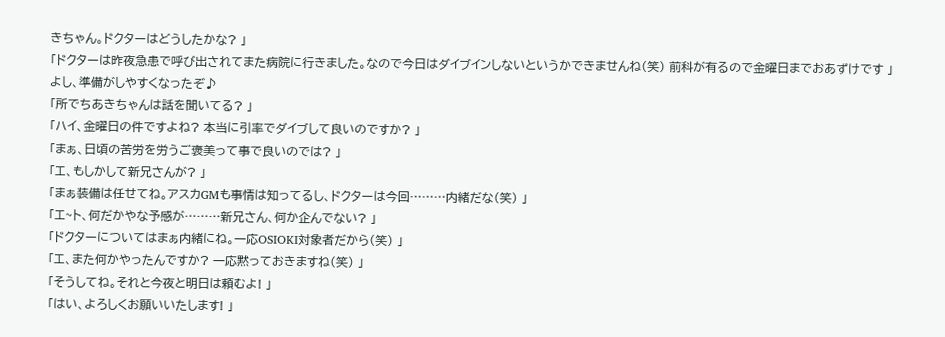きちゃん。ドクターはどうしたかな? 」
「ドクターは昨夜急患で呼び出されてまた病院に行きました。なので今日はダイブインしないというかできませんね(笑) 前科が有るので金曜日までおあずけです 」
よし、準備がしやすくなったぞ♪
「所でちあきちゃんは話を聞いてる? 」
「ハイ、金曜日の件ですよね? 本当に引率でダイブして良いのですか? 」
「まぁ、日頃の苦労を労うご褒美って事で良いのでは? 」
「エ、もしかして新兄さんが? 」
「まぁ装備は任せてね。アスカGMも事情は知ってるし、ドクターは今回………内緒だな(笑) 」
「エ~ト、何だかやな予感が………新兄さん、何か企んでない? 」
「ドクターについてはまぁ内緒にね。一応OSIOKI対象者だから(笑) 」
「エ、また何かやったんですか? 一応黙っておきますね(笑) 」
「そうしてね。それと今夜と明日は頼むよ! 」
「はい、よろしくお願いいたします! 」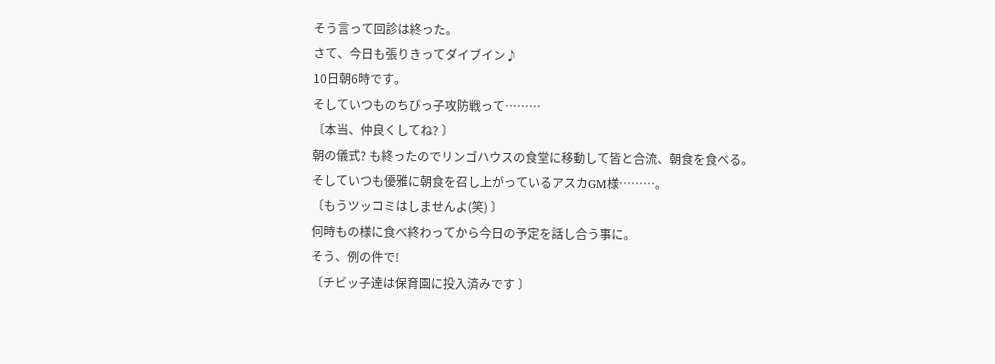そう言って回診は終った。
さて、今日も張りきってダイブイン♪
10日朝6時です。
そしていつものちびっ子攻防戦って………
〔本当、仲良くしてね? 〕
朝の儀式? も終ったのでリンゴハウスの食堂に移動して皆と合流、朝食を食べる。
そしていつも優雅に朝食を召し上がっているアスカGM様………。
〔もうツッコミはしませんよ(笑) 〕
何時もの様に食べ終わってから今日の予定を話し合う事に。
そう、例の件で!
〔チビッ子達は保育園に投入済みです 〕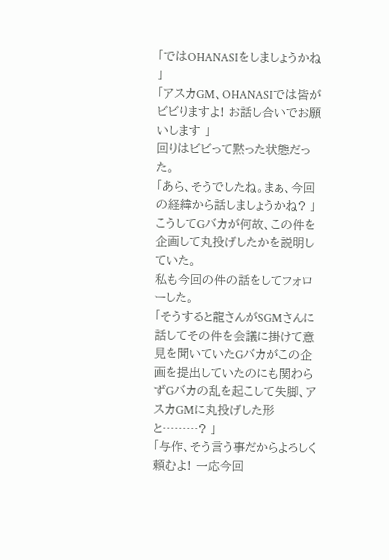「ではOHANASIをしましょうかね 」
「アスカGM、OHANASIでは皆がビビりますよ! お話し合いでお願いします 」
回りはビビって黙った状態だった。
「あら、そうでしたね。まぁ、今回の経緯から話しましょうかね? 」
こうしてGバカが何故、この件を企画して丸投げしたかを説明していた。
私も今回の件の話をしてフォローした。
「そうすると龍さんがSGMさんに話してその件を会議に掛けて意見を聞いていたGバカがこの企画を提出していたのにも関わらずGバカの乱を起こして失脚、アスカGMに丸投げした形と………? 」
「与作、そう言う事だからよろしく頼むよ! 一応今回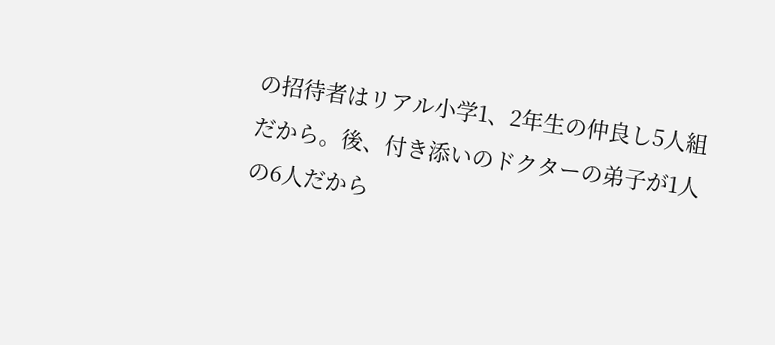の招待者はリアル小学1、2年生の仲良し5人組だから。後、付き添いのドクターの弟子が1人の6人だから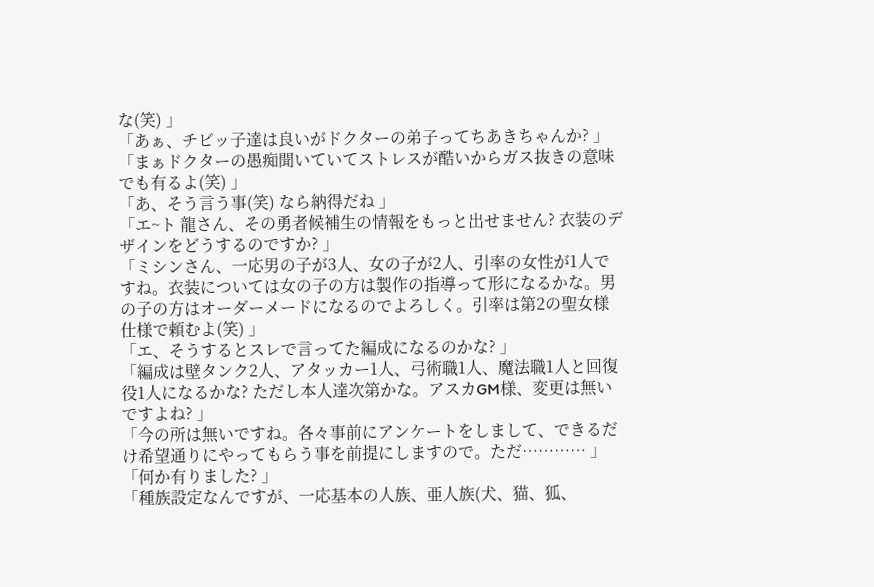な(笑) 」
「あぁ、チビッ子達は良いがドクターの弟子ってちあきちゃんか? 」
「まぁドクターの愚痴聞いていてストレスが酷いからガス抜きの意味でも有るよ(笑) 」
「あ、そう言う事(笑) なら納得だね 」
「エ~ト 龍さん、その勇者候補生の情報をもっと出せません? 衣装のデザインをどうするのですか? 」
「ミシンさん、一応男の子が3人、女の子が2人、引率の女性が1人ですね。衣装については女の子の方は製作の指導って形になるかな。男の子の方はオーダーメードになるのでよろしく。引率は第2の聖女様仕様で頼むよ(笑) 」
「エ、そうするとスレで言ってた編成になるのかな? 」
「編成は壁タンク2人、アタッカー1人、弓術職1人、魔法職1人と回復役1人になるかな? ただし本人達次第かな。アスカGM様、変更は無いですよね? 」
「今の所は無いですね。各々事前にアンケートをしまして、できるだけ希望通りにやってもらう事を前提にしますので。ただ………… 」
「何か有りました? 」
「種族設定なんですが、一応基本の人族、亜人族(犬、猫、狐、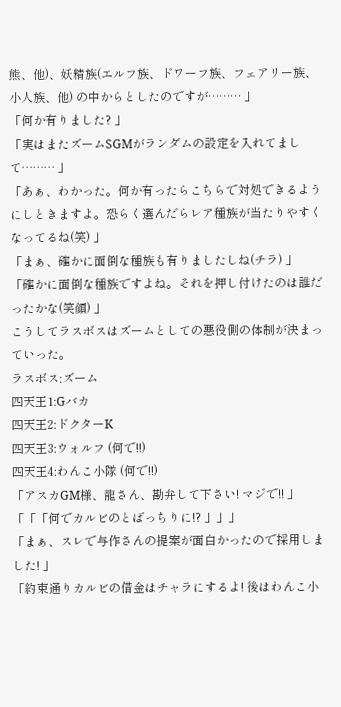熊、他)、妖精族(エルフ族、ドワーフ族、フェアリー族、小人族、他) の中からとしたのですが……… 」
「何か有りました? 」
「実はまたズームSGMがランダムの設定を入れてまして……… 」
「あぁ、わかった。何か有ったらこちらで対処できるようにしときますよ。恐らく選んだらレア種族が当たりやすくなってるね(笑) 」
「まぁ、確かに面倒な種族も有りましたしね(チラ) 」
「確かに面倒な種族ですよね。それを押し付けたのは誰だったかな(笑顔) 」
こうしてラスボスはズームとしての悪役側の体制が決まっていった。
ラスボス:ズーム
四天王1:Gバカ
四天王2:ドクターK
四天王3:ウォルフ (何で!!)
四天王4:わんこ小隊 (何で!!)
「アスカGM様、龍さん、勘弁して下さい! マジで!! 」
「「「何でカルビのとばっちりに!? 」」」
「まぁ、スレで与作さんの提案が面白かったので採用しました! 」
「約束通りカルビの借金はチャラにするよ! 後はわんこ小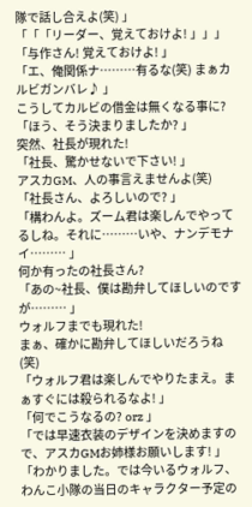隊で話し合えよ(笑) 」
「「「リーダー、覚えておけよ! 」」」
「与作さん! 覚えておけよ! 」
「エ、俺関係ナ………有るな(笑) まぁカルビガンバレ♪ 」
こうしてカルビの借金は無くなる事に?
「ほう、そう決まりましたか? 」
突然、社長が現れた!
「社長、驚かせないで下さい! 」
アスカGM、人の事言えませんよ(笑)
「社長さん、よろしいので? 」
「構わんよ。ズーム君は楽しんでやってるしね。それに………いや、ナンデモナイ……… 」
何か有ったの社長さん?
「あの~社長、僕は勘弁してほしいのですが……… 」
ウォルフまでも現れた!
まぁ、確かに勘弁してほしいだろうね(笑)
「ウォルフ君は楽しんでやりたまえ。まぁすぐには殺られるなよ! 」
「何でこうなるの? orz 」
「では早速衣装のデザインを決めますので、アスカGMお姉様お願いします! 」
「わかりました。では今いるウォルフ、わんこ小隊の当日のキャラクター予定の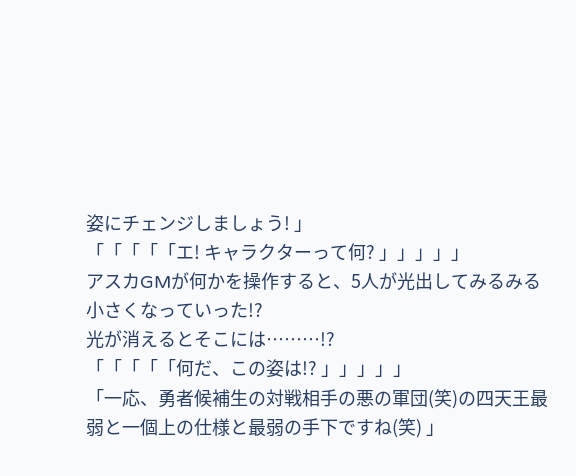姿にチェンジしましょう! 」
「「「「「エ! キャラクターって何? 」」」」」
アスカGMが何かを操作すると、5人が光出してみるみる小さくなっていった!?
光が消えるとそこには………!?
「「「「「何だ、この姿は!? 」」」」」
「一応、勇者候補生の対戦相手の悪の軍団(笑)の四天王最弱と一個上の仕様と最弱の手下ですね(笑) 」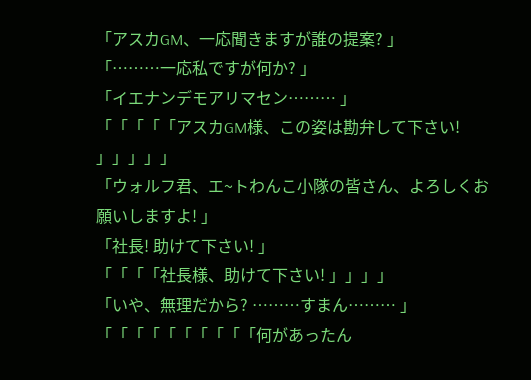「アスカGM、一応聞きますが誰の提案? 」
「………一応私ですが何か? 」
「イエナンデモアリマセン……… 」
「「「「「アスカGM様、この姿は勘弁して下さい! 」」」」」
「ウォルフ君、エ~トわんこ小隊の皆さん、よろしくお願いしますよ! 」
「社長! 助けて下さい! 」
「「「「社長様、助けて下さい! 」」」」
「いや、無理だから? ………すまん……… 」
「「「「「「「「「「何があったん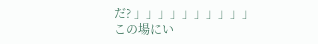だ? 」」」」」」」」」」
この場にい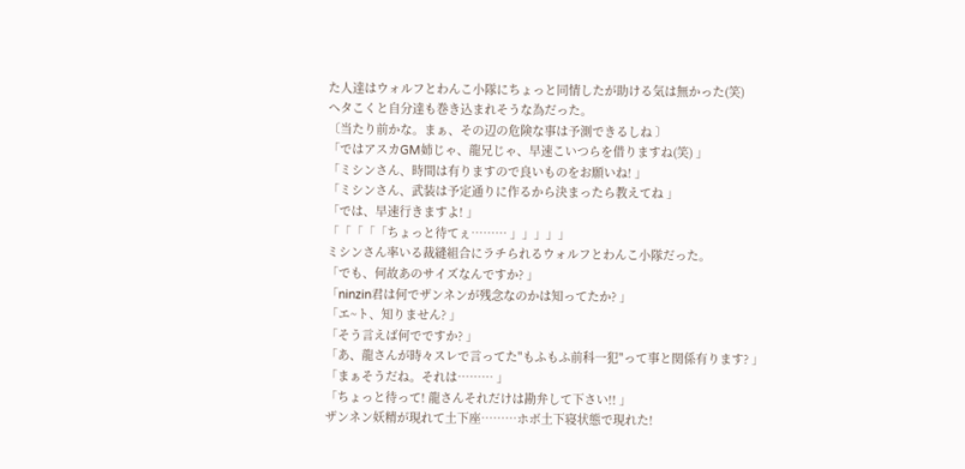た人達はウォルフとわんこ小隊にちょっと同情したが助ける気は無かった(笑)
ヘタこくと自分達も巻き込まれそうな為だった。
〔当たり前かな。まぁ、その辺の危険な事は予測できるしね 〕
「ではアスカGM姉じゃ、龍兄じゃ、早速こいつらを借りますね(笑) 」
「ミシンさん、時間は有りますので良いものをお願いね! 」
「ミシンさん、武装は予定通りに作るから決まったら教えてね 」
「では、早速行きますよ! 」
「「「「「ちょっと待てぇ……… 」」」」」
ミシンさん率いる裁縫組合にラチられるウォルフとわんこ小隊だった。
「でも、何故あのサイズなんですか? 」
「ninzin君は何でザンネンが残念なのかは知ってたか? 」
「エ~ト、知りません? 」
「そう言えば何でですか? 」
「あ、龍さんが時々スレで言ってた"もふもふ前科一犯"って事と関係有ります? 」
「まぁそうだね。それは……… 」
「ちょっと待って! 龍さんそれだけは勘弁して下さい!! 」
ザンネン妖精が現れて土下座………ホボ土下寝状態で現れた!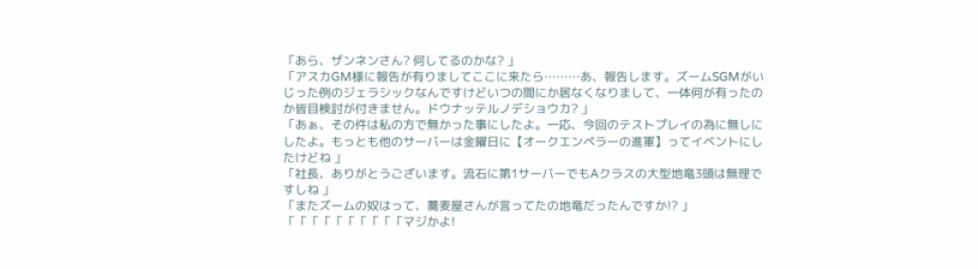「あら、ザンネンさん? 何してるのかな? 」
「アスカGM様に報告が有りましてここに来たら………あ、報告します。ズームSGMがいじった例のジェラシックなんですけどいつの間にか居なくなりまして、一体何が有ったのか皆目検討が付きません。ドウナッテルノデショウカ? 」
「あぁ、その件は私の方で無かった事にしたよ。一応、今回のテストプレイの為に無しにしたよ。もっとも他のサーバーは金曜日に【オークエンペラーの進軍】ってイベントにしたけどね 」
「社長、ありがとうございます。流石に第1サーバーでもAクラスの大型地竜3頭は無理ですしね 」
「またズームの奴はって、蕎麦屋さんが言ってたの地竜だったんですか!? 」
「「「「「「「「「「マジかよ!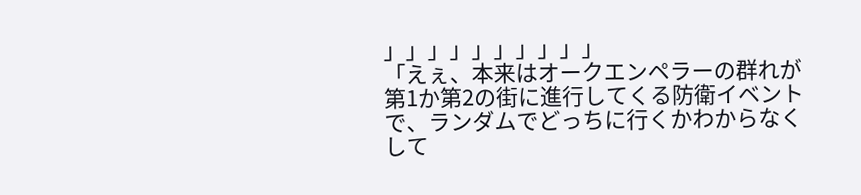」」」」」」」」」」
「えぇ、本来はオークエンペラーの群れが第1か第2の街に進行してくる防衛イベントで、ランダムでどっちに行くかわからなくして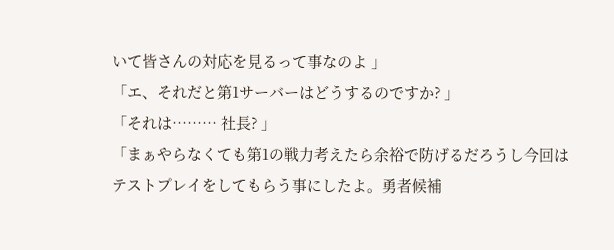いて皆さんの対応を見るって事なのよ 」
「エ、それだと第1サーバーはどうするのですか? 」
「それは……… 社長? 」
「まぁやらなくても第1の戦力考えたら余裕で防げるだろうし今回はテストプレイをしてもらう事にしたよ。勇者候補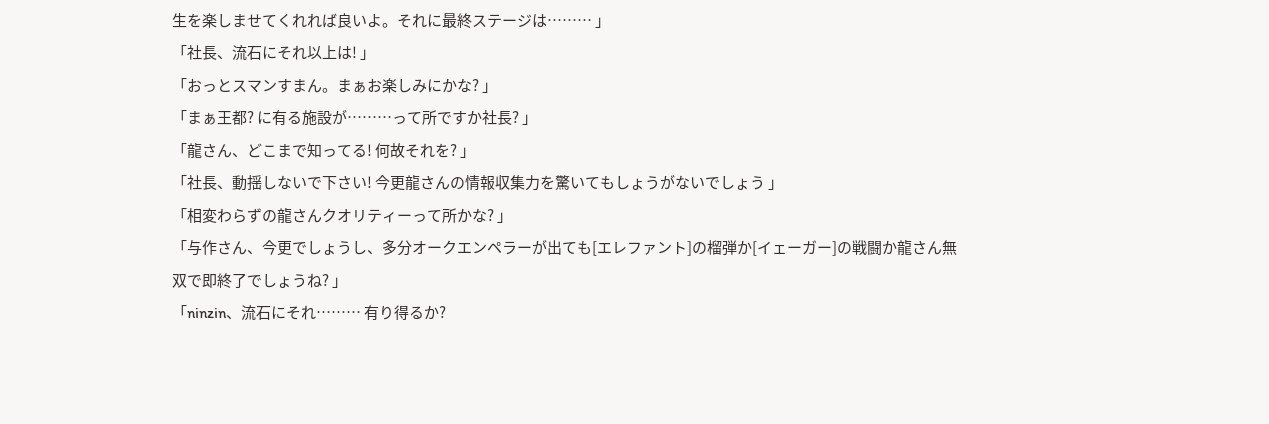生を楽しませてくれれば良いよ。それに最終ステージは……… 」
「社長、流石にそれ以上は! 」
「おっとスマンすまん。まぁお楽しみにかな? 」
「まぁ王都? に有る施設が………って所ですか社長? 」
「龍さん、どこまで知ってる! 何故それを? 」
「社長、動揺しないで下さい! 今更龍さんの情報収集力を驚いてもしょうがないでしょう 」
「相変わらずの龍さんクオリティーって所かな? 」
「与作さん、今更でしょうし、多分オークエンペラーが出ても[エレファント]の榴弾か[イェーガー]の戦闘か龍さん無双で即終了でしょうね? 」
「ninzin、流石にそれ……… 有り得るか?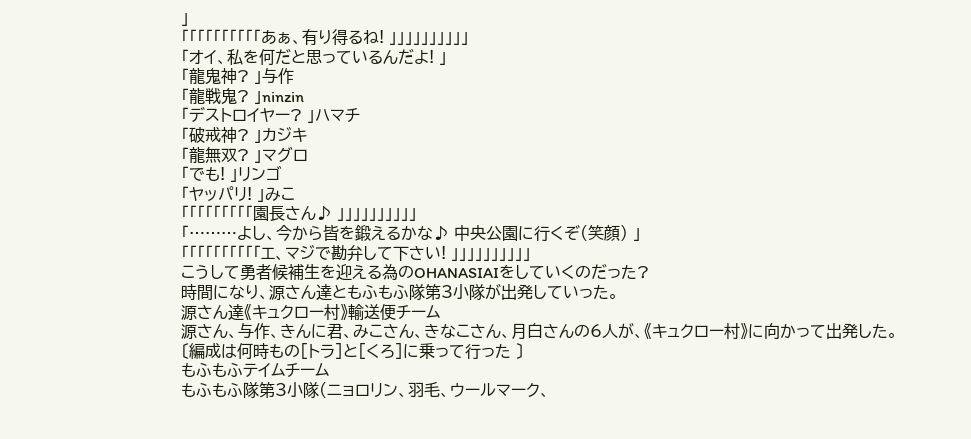」
「「「「「「「「「「あぁ、有り得るね! 」」」」」」」」」」
「オイ、私を何だと思っているんだよ! 」
「龍鬼神? 」与作
「龍戦鬼? 」ninzin
「デストロイヤー? 」ハマチ
「破戒神? 」カジキ
「龍無双? 」マグロ
「でも! 」リンゴ
「ヤッパリ! 」みこ
「「「「「「「「「園長さん♪ 」」」」」」」」」」
「………よし、今から皆を鍛えるかな♪ 中央公園に行くぞ(笑顔) 」
「「「「「「「「「「エ、マジで勘弁して下さい! 」」」」」」」」」」
こうして勇者候補生を迎える為のOHANASIAIをしていくのだった?
時間になり、源さん達ともふもふ隊第3小隊が出発していった。
源さん達《キュクロー村》輸送便チーム
源さん、与作、きんに君、みこさん、きなこさん、月白さんの6人が、《キュクロー村》に向かって出発した。
〔編成は何時もの[トラ]と[くろ]に乗って行った 〕
もふもふテイムチーム
もふもふ隊第3小隊(ニョロリン、羽毛、ウールマーク、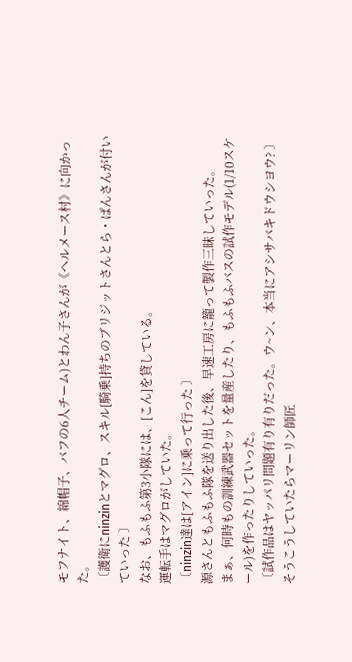モフナイト、綿帽子、バフの6人チーム)とわん子さんが《ヘルメース村》に向かった。
〔護衛にninzinとマグロ、スキル[騎乗]持ちのブリジットさんとら・ぱんさんが付いていった 〕
なお、もふもふ第3小隊には、[こん]を貸している。
運転手はマグロがしていた。
〔ninzin達は[アイン]に乗って行った 〕
源さんともふもふ隊を送り出した後、早速工房に籠って製作三昧していった。
まぁ、何時もの訓練武器セットを量産したり、もふもふバスの試作モデル(1/10スケール)を作ったりしていった。
〔試作品はヤッパリ問題有り有りだった。ウ~ン、本当にアシサバキドウシヨウ? 〕
そうこうしていたらマーリン師匠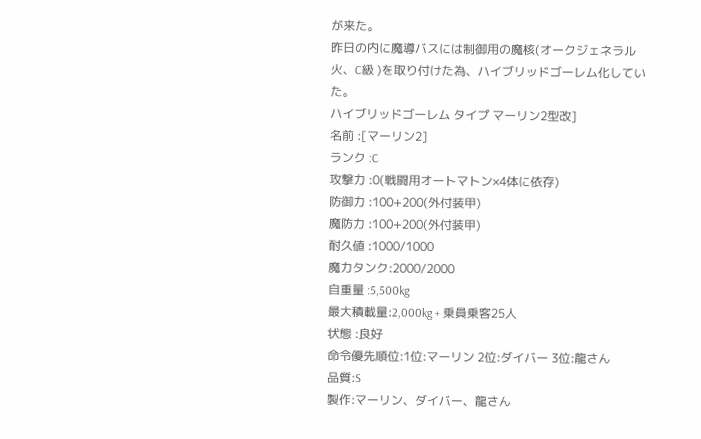が来た。
昨日の内に魔導バスには制御用の魔核(オークジェネラル火、C級 )を取り付けた為、ハイブリッドゴーレム化していた。
ハイブリッドゴーレム タイプ マーリン2型改]
名前 :[マーリン2]
ランク :C
攻撃力 :0(戦闘用オートマトン×4体に依存)
防御力 :100+200(外付装甲)
魔防力 :100+200(外付装甲)
耐久値 :1000/1000
魔力タンク:2000/2000
自重量 :5,500kg
最大積載量:2,000kg + 乗員乗客25人
状態 :良好
命令優先順位:1位:マーリン 2位:ダイバー 3位:龍さん
品質:S
製作:マーリン、ダイバー、龍さん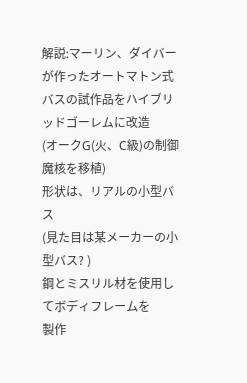解説:マーリン、ダイバーが作ったオートマトン式
バスの試作品をハイブリッドゴーレムに改造
(オークG(火、C級)の制御魔核を移植)
形状は、リアルの小型バス
(見た目は某メーカーの小型バス? )
鋼とミスリル材を使用してボディフレームを
製作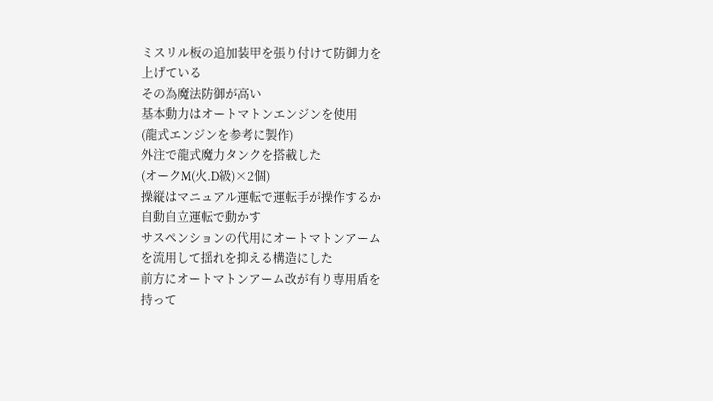ミスリル板の追加装甲を張り付けて防御力を
上げている
その為魔法防御が高い
基本動力はオートマトンエンジンを使用
(龍式エンジンを参考に製作)
外注で龍式魔力タンクを搭載した
(オークM(火.D級)×2個)
操縦はマニュアル運転で運転手が操作するか
自動自立運転で動かす
サスペンションの代用にオートマトンアーム
を流用して揺れを抑える構造にした
前方にオートマトンアーム改が有り専用盾を
持って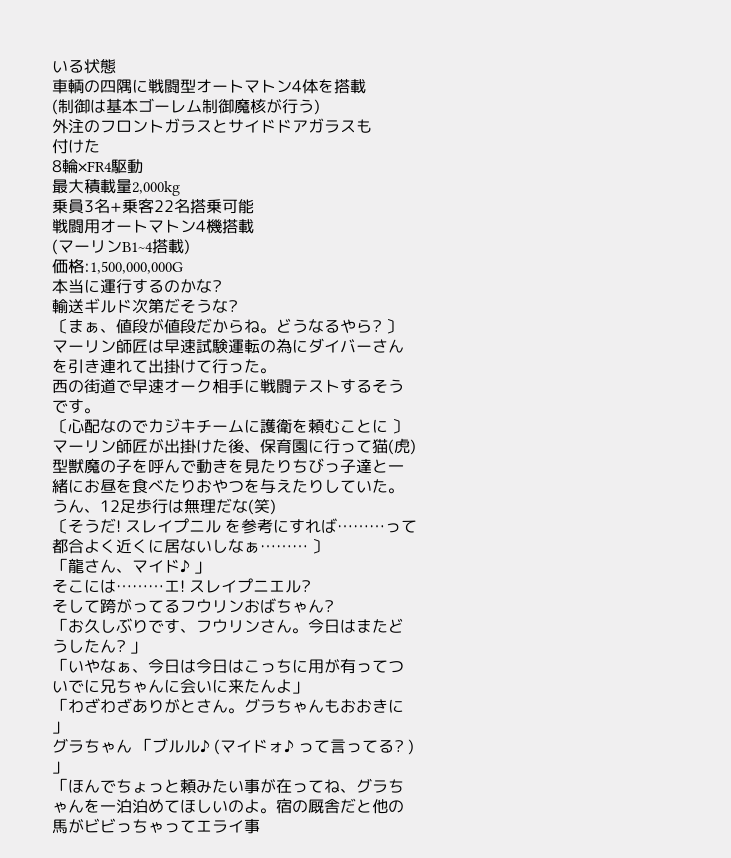いる状態
車輌の四隅に戦闘型オートマトン4体を搭載
(制御は基本ゴーレム制御魔核が行う)
外注のフロントガラスとサイドドアガラスも
付けた
8輪×FR4駆動
最大積載量2,000kg
乗員3名+乗客22名搭乗可能
戦闘用オートマトン4機搭載
(マーリンB1~4搭載)
価格:1,500,000,000G
本当に運行するのかな?
輸送ギルド次第だそうな?
〔まぁ、値段が値段だからね。どうなるやら? 〕
マーリン師匠は早速試験運転の為にダイバーさんを引き連れて出掛けて行った。
西の街道で早速オーク相手に戦闘テストするそうです。
〔心配なのでカジキチームに護衛を頼むことに 〕
マーリン師匠が出掛けた後、保育園に行って猫(虎)型獣魔の子を呼んで動きを見たりちびっ子達と一緒にお昼を食べたりおやつを与えたりしていた。
うん、12足歩行は無理だな(笑)
〔そうだ! スレイプニル を参考にすれば………って都合よく近くに居ないしなぁ……… 〕
「龍さん、マイド♪ 」
そこには………エ! スレイプニエル?
そして跨がってるフウリンおばちゃん?
「お久しぶりです、フウリンさん。今日はまたどうしたん? 」
「いやなぁ、今日は今日はこっちに用が有ってついでに兄ちゃんに会いに来たんよ」
「わざわざありがとさん。グラちゃんもおおきに 」
グラちゃん 「ブルル♪ (マイドォ♪ って言ってる? ) 」
「ほんでちょっと頼みたい事が在ってね、グラちゃんを一泊泊めてほしいのよ。宿の厩舎だと他の馬がビビっちゃってエライ事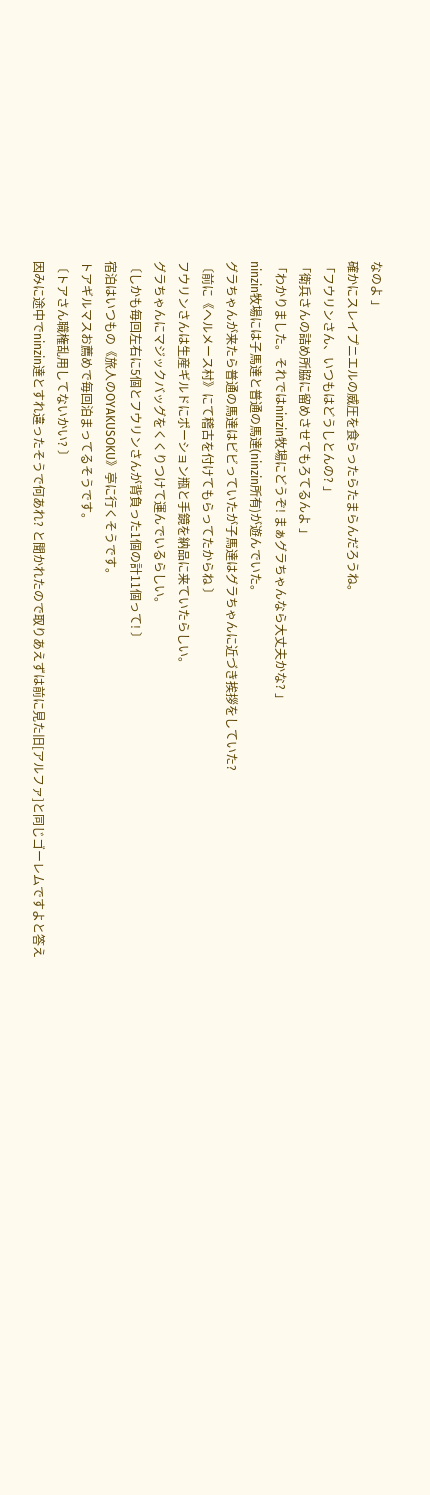なのよ 」
確かにスレイプニエルの威圧を食らったらたまらんだろうね。
「フウリンさん、いつもはどうしとんの? 」
「衛兵さんの詰め所脇に留めさせてもろてるんよ 」
「わかりました。それではninzin牧場にどうぞ! まぁグラちゃんなら大丈夫かな? 」
ninzin牧場には子馬達と普通の馬達(ninzin所有)が遊んでいた。
グラちゃんが来たら普通の馬達はビビっていたが子馬達はグラちゃんに近づき挨拶をしていた?
〔前に《ヘルメース村》にて稽古を付けてもらってたからね 〕
フウリンさんは生産ギルドにポーション瓶と手鏡を納品に来ていたらしい。
グラちゃんにマジックバッグをくくりつけて運んでいるらしい。
〔しかも毎回左右に5個とフウリンさんが背負った1個の計11個って! 〕
宿泊はいつもの《旅人のOYAKUSOKU》亭に行くそうです。
トアギルマスお薦めで毎回泊まってるそうです。
〔トアさん職権乱用してないかい? 〕
因みに途中でninzin達とすれ違ったそうで何あれ? と聞かれたので取りあえずは前に見た旧[アルファ]と同じゴーレムですよと答え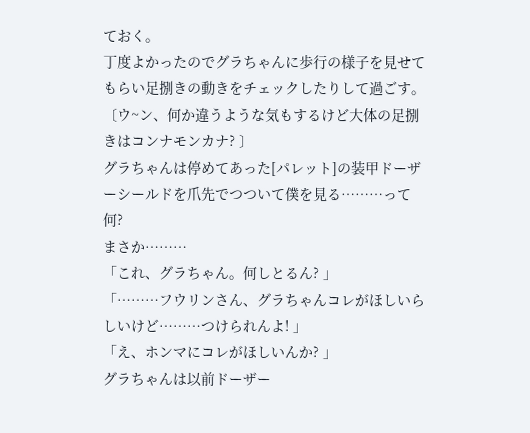ておく。
丁度よかったのでグラちゃんに歩行の様子を見せてもらい足捌きの動きをチェックしたりして過ごす。
〔ウ~ン、何か違うような気もするけど大体の足捌きはコンナモンカナ? 〕
グラちゃんは停めてあった[パレット]の装甲ドーザーシールドを爪先でつついて僕を見る………って何?
まさか………
「これ、グラちゃん。何しとるん? 」
「………フウリンさん、グラちゃんコレがほしいらしいけど………つけられんよ! 」
「え、ホンマにコレがほしいんか? 」
グラちゃんは以前ドーザー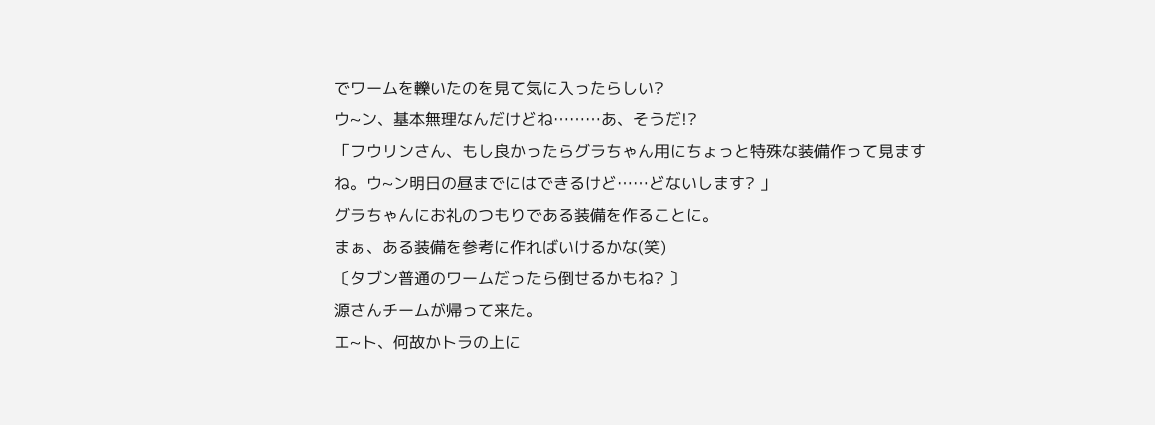でワームを轢いたのを見て気に入ったらしい?
ウ~ン、基本無理なんだけどね………あ、そうだ!?
「フウリンさん、もし良かったらグラちゃん用にちょっと特殊な装備作って見ますね。ウ~ン明日の昼までにはできるけど……どないします? 」
グラちゃんにお礼のつもりである装備を作ることに。
まぁ、ある装備を参考に作ればいけるかな(笑)
〔タブン普通のワームだったら倒せるかもね? 〕
源さんチームが帰って来た。
エ~ト、何故かトラの上に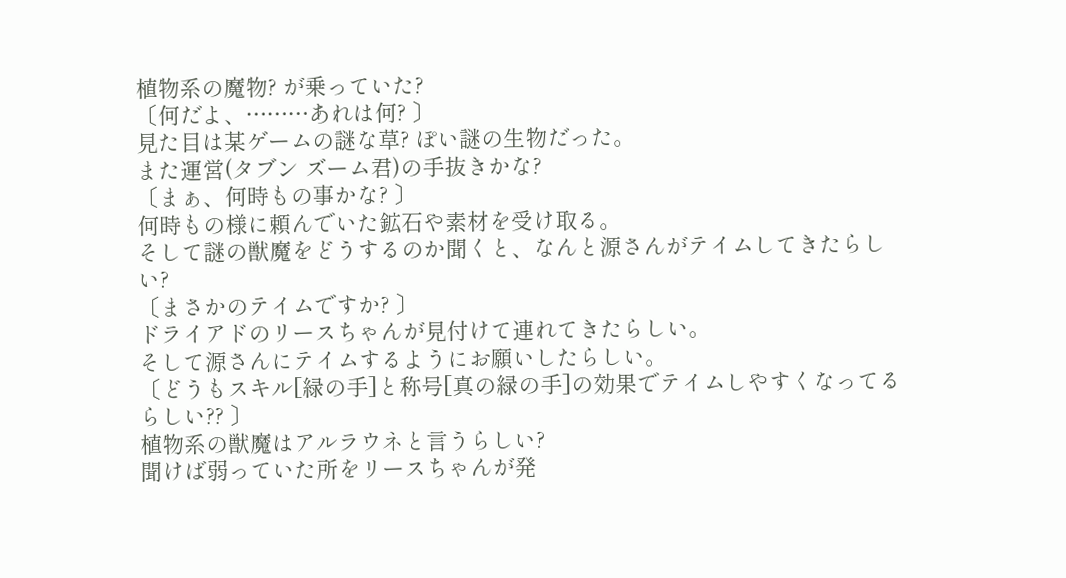植物系の魔物? が乗っていた?
〔何だよ、………あれは何? 〕
見た目は某ゲームの謎な草? ぽい謎の生物だった。
また運営(タブン ズーム君)の手抜きかな?
〔まぁ、何時もの事かな? 〕
何時もの様に頼んでいた鉱石や素材を受け取る。
そして謎の獣魔をどうするのか聞くと、なんと源さんがテイムしてきたらしい?
〔まさかのテイムですか? 〕
ドライアドのリースちゃんが見付けて連れてきたらしい。
そして源さんにテイムするようにお願いしたらしい。
〔どうもスキル[緑の手]と称号[真の緑の手]の効果でテイムしやすくなってるらしい?? 〕
植物系の獣魔はアルラウネと言うらしい?
聞けば弱っていた所をリースちゃんが発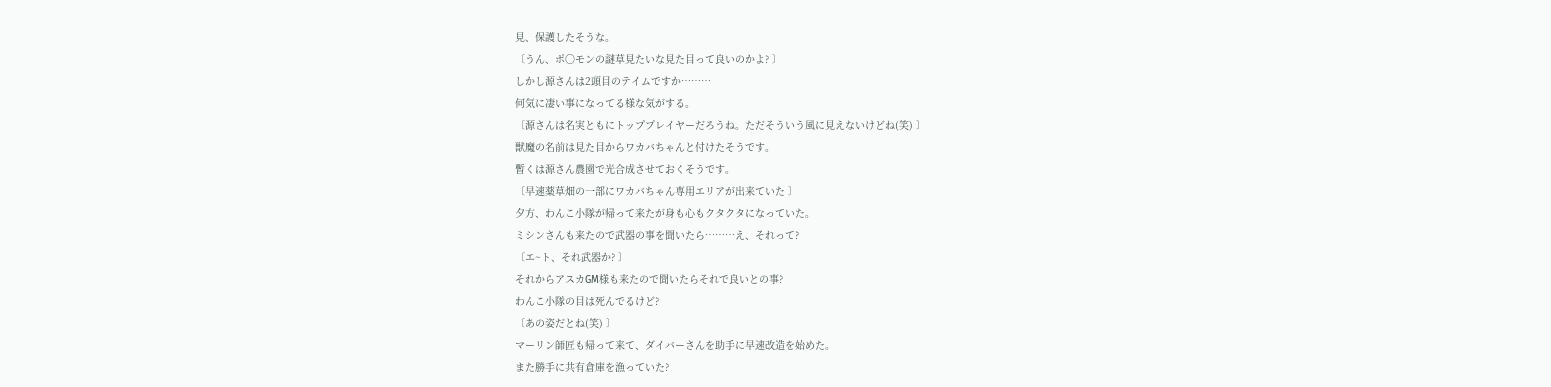見、保護したそうな。
〔うん、ポ〇モンの謎草見たいな見た目って良いのかよ? 〕
しかし源さんは2頭目のテイムですか………
何気に凄い事になってる様な気がする。
〔源さんは名実ともにトッププレイヤーだろうね。ただそういう風に見えないけどね(笑) 〕
獣魔の名前は見た目からワカバちゃんと付けたそうです。
暫くは源さん農園で光合成させておくそうです。
〔早速薬草畑の一部にワカバちゃん専用エリアが出来ていた 〕
夕方、わんこ小隊が帰って来たが身も心もクタクタになっていた。
ミシンさんも来たので武器の事を聞いたら………え、それって?
〔エ~ト、それ武器か? 〕
それからアスカGM様も来たので聞いたらそれで良いとの事?
わんこ小隊の目は死んでるけど?
〔あの姿だとね(笑) 〕
マーリン師匠も帰って来て、ダイバーさんを助手に早速改造を始めた。
また勝手に共有倉庫を漁っていた?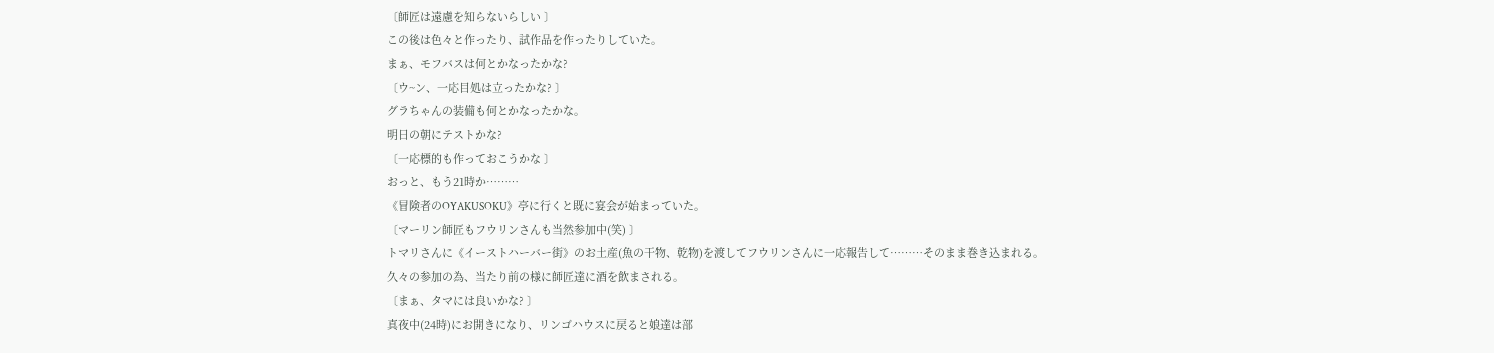〔師匠は遠慮を知らないらしい 〕
この後は色々と作ったり、試作品を作ったりしていた。
まぁ、モフバスは何とかなったかな?
〔ウ~ン、一応目処は立ったかな? 〕
グラちゃんの装備も何とかなったかな。
明日の朝にテストかな?
〔一応標的も作っておこうかな 〕
おっと、もう21時か………
《冒険者のOYAKUSOKU》亭に行くと既に宴会が始まっていた。
〔マーリン師匠もフウリンさんも当然参加中(笑) 〕
トマリさんに《イーストハーバー街》のお土産(魚の干物、乾物)を渡してフウリンさんに一応報告して………そのまま巻き込まれる。
久々の参加の為、当たり前の様に師匠達に酒を飲まされる。
〔まぁ、タマには良いかな? 〕
真夜中(24時)にお開きになり、リンゴハウスに戻ると娘達は部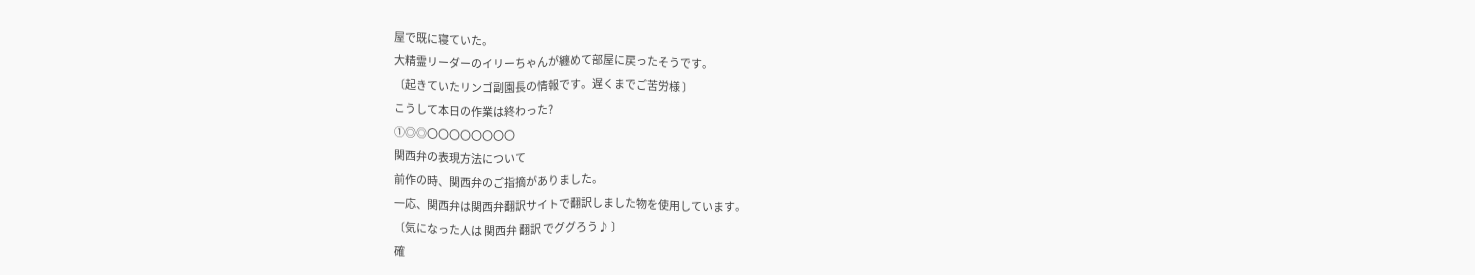屋で既に寝ていた。
大精霊リーダーのイリーちゃんが纏めて部屋に戻ったそうです。
〔起きていたリンゴ副園長の情報です。遅くまでご苦労様 〕
こうして本日の作業は終わった?
①◎◎〇〇〇〇〇〇〇〇
関西弁の表現方法について
前作の時、関西弁のご指摘がありました。
一応、関西弁は関西弁翻訳サイトで翻訳しました物を使用しています。
〔気になった人は 関西弁 翻訳 でググろう♪ 〕
確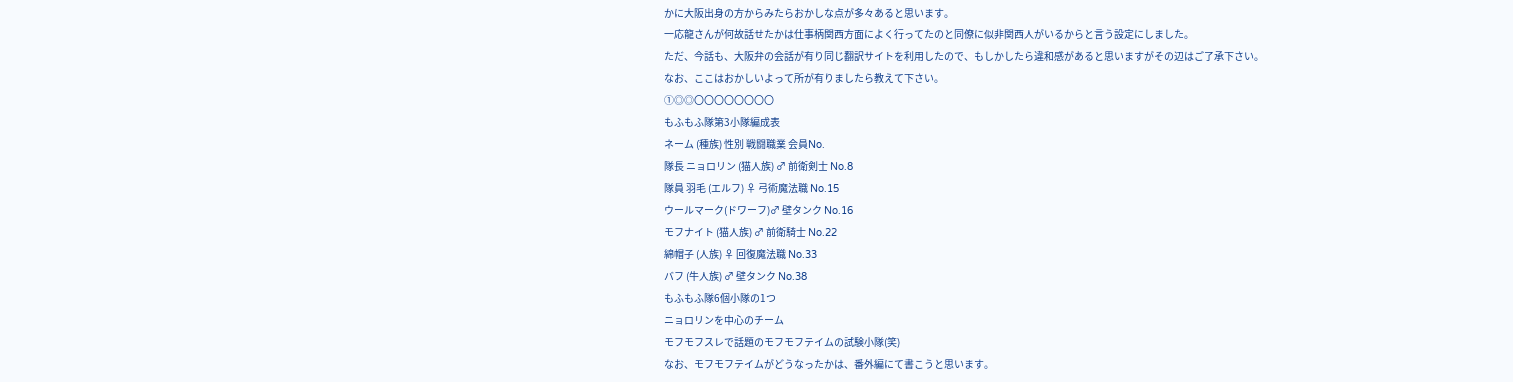かに大阪出身の方からみたらおかしな点が多々あると思います。
一応龍さんが何故話せたかは仕事柄関西方面によく行ってたのと同僚に似非関西人がいるからと言う設定にしました。
ただ、今話も、大阪弁の会話が有り同じ翻訳サイトを利用したので、もしかしたら違和感があると思いますがその辺はご了承下さい。
なお、ここはおかしいよって所が有りましたら教えて下さい。
①◎◎〇〇〇〇〇〇〇〇
もふもふ隊第3小隊編成表
ネーム (種族) 性別 戦闘職業 会員No.
隊長 ニョロリン (猫人族) ♂ 前衛剣士 No.8
隊員 羽毛 (エルフ) ♀ 弓術魔法職 No.15
ウールマーク(ドワーフ)♂ 壁タンク No.16
モフナイト (猫人族) ♂ 前衛騎士 No.22
綿帽子 (人族) ♀ 回復魔法職 No.33
バフ (牛人族) ♂ 壁タンク No.38
もふもふ隊6個小隊の1つ
ニョロリンを中心のチーム
モフモフスレで話題のモフモフテイムの試験小隊(笑)
なお、モフモフテイムがどうなったかは、番外編にて書こうと思います。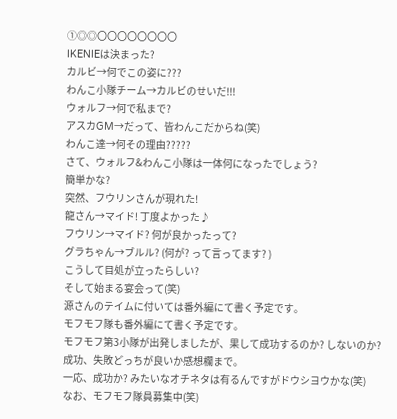①◎◎〇〇〇〇〇〇〇〇
IKENIEは決まった?
カルビ→何でこの姿に???
わんこ小隊チーム→カルビのせいだ!!!
ウォルフ→何で私まで?
アスカGM→だって、皆わんこだからね(笑)
わんこ達→何その理由?????
さて、ウォルフ&わんこ小隊は一体何になったでしょう?
簡単かな?
突然、フウリンさんが現れた!
龍さん→マイド! 丁度よかった♪
フウリン→マイド? 何が良かったって?
グラちゃん→ブルル? (何が? って言ってます? )
こうして目処が立ったらしい?
そして始まる宴会って(笑)
源さんのテイムに付いては番外編にて書く予定です。
モフモフ隊も番外編にて書く予定です。
モフモフ第3小隊が出発しましたが、果して成功するのか? しないのか?
成功、失敗どっちが良いか感想欄まで。
一応、成功か? みたいなオチネタは有るんですがドウシヨウかな(笑)
なお、モフモフ隊員募集中(笑)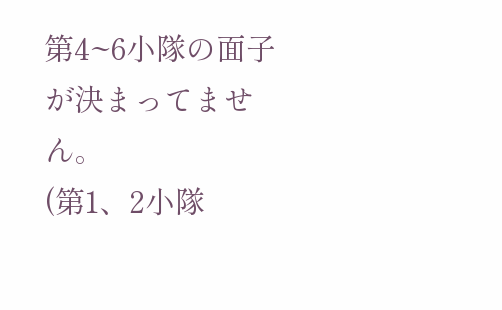第4~6小隊の面子が決まってません。
(第1、2小隊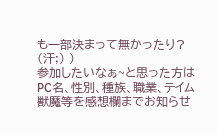も一部決まって無かったり? (汗;) )
参加したいなぁ~と思った方はPC名、性別、種族、職業、テイム獣魔等を感想欄までお知らせ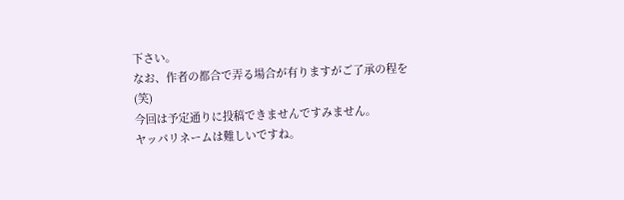下さい。
なお、作者の都合で弄る場合が有りますがご了承の程を(笑)
今回は予定通りに投稿できませんですみません。
ヤッパリネームは難しいですね。